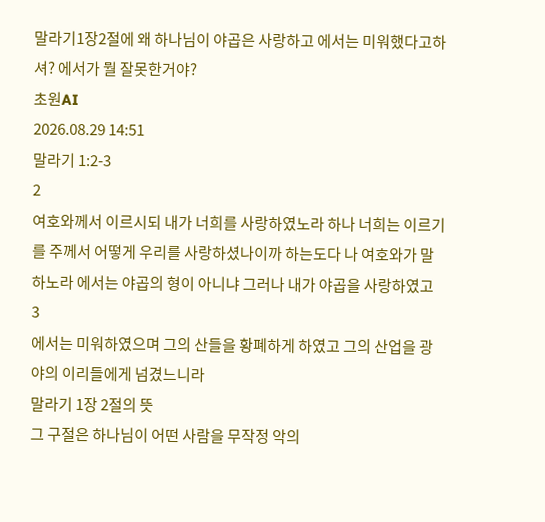말라기1장2절에 왜 하나님이 야곱은 사랑하고 에서는 미워했다고하셔? 에서가 뭘 잘못한거야?
초원AI
2026.08.29 14:51
말라기 1:2-3
2
여호와께서 이르시되 내가 너희를 사랑하였노라 하나 너희는 이르기를 주께서 어떻게 우리를 사랑하셨나이까 하는도다 나 여호와가 말하노라 에서는 야곱의 형이 아니냐 그러나 내가 야곱을 사랑하였고
3
에서는 미워하였으며 그의 산들을 황폐하게 하였고 그의 산업을 광야의 이리들에게 넘겼느니라
말라기 1장 2절의 뜻
그 구절은 하나님이 어떤 사람을 무작정 악의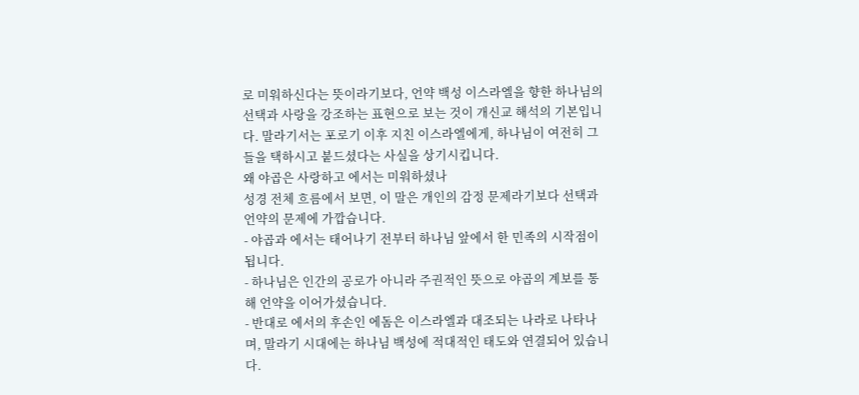로 미워하신다는 뜻이라기보다, 언약 백성 이스라엘을 향한 하나님의 선택과 사랑을 강조하는 표현으로 보는 것이 개신교 해석의 기본입니다. 말라기서는 포로기 이후 지친 이스라엘에게, 하나님이 여전히 그들을 택하시고 붙드셨다는 사실을 상기시킵니다.
왜 야곱은 사랑하고 에서는 미워하셨나
성경 전체 흐름에서 보면, 이 말은 개인의 감정 문제라기보다 선택과 언약의 문제에 가깝습니다.
- 야곱과 에서는 태어나기 전부터 하나님 앞에서 한 민족의 시작점이 됩니다.
- 하나님은 인간의 공로가 아니라 주권적인 뜻으로 야곱의 계보를 통해 언약을 이어가셨습니다.
- 반대로 에서의 후손인 에돔은 이스라엘과 대조되는 나라로 나타나며, 말라기 시대에는 하나님 백성에 적대적인 태도와 연결되어 있습니다.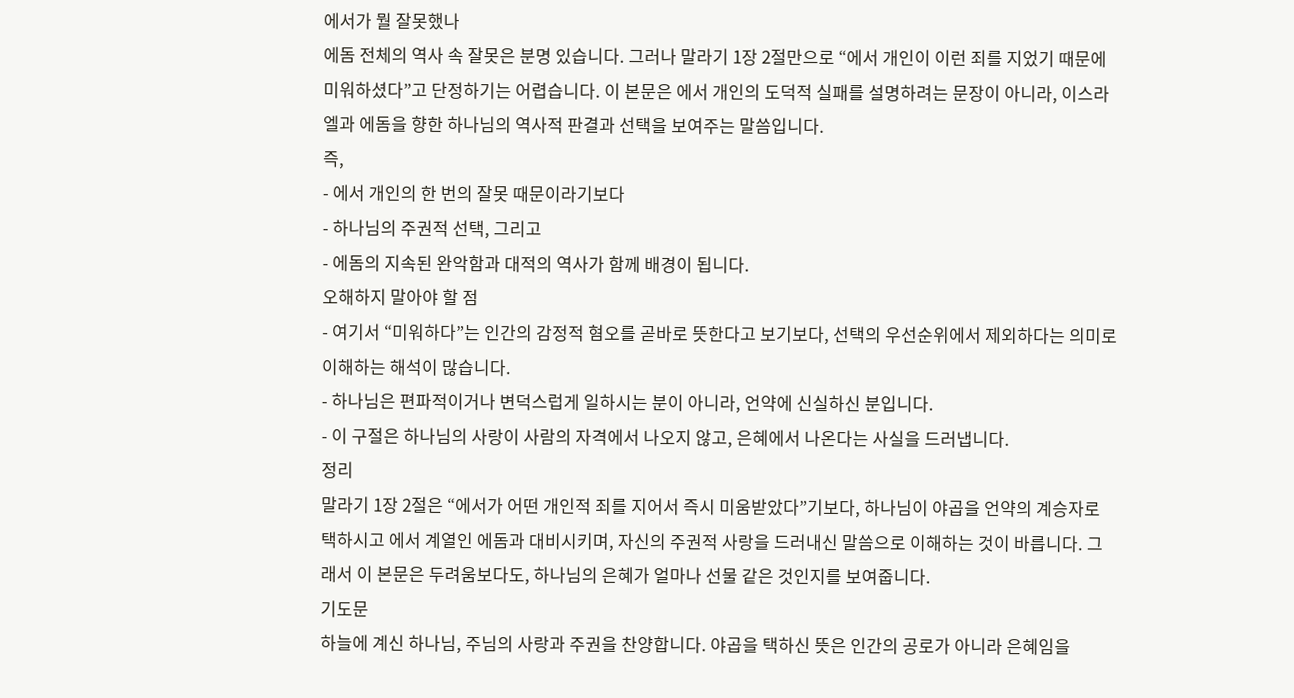에서가 뭘 잘못했나
에돔 전체의 역사 속 잘못은 분명 있습니다. 그러나 말라기 1장 2절만으로 “에서 개인이 이런 죄를 지었기 때문에 미워하셨다”고 단정하기는 어렵습니다. 이 본문은 에서 개인의 도덕적 실패를 설명하려는 문장이 아니라, 이스라엘과 에돔을 향한 하나님의 역사적 판결과 선택을 보여주는 말씀입니다.
즉,
- 에서 개인의 한 번의 잘못 때문이라기보다
- 하나님의 주권적 선택, 그리고
- 에돔의 지속된 완악함과 대적의 역사가 함께 배경이 됩니다.
오해하지 말아야 할 점
- 여기서 “미워하다”는 인간의 감정적 혐오를 곧바로 뜻한다고 보기보다, 선택의 우선순위에서 제외하다는 의미로 이해하는 해석이 많습니다.
- 하나님은 편파적이거나 변덕스럽게 일하시는 분이 아니라, 언약에 신실하신 분입니다.
- 이 구절은 하나님의 사랑이 사람의 자격에서 나오지 않고, 은혜에서 나온다는 사실을 드러냅니다.
정리
말라기 1장 2절은 “에서가 어떤 개인적 죄를 지어서 즉시 미움받았다”기보다, 하나님이 야곱을 언약의 계승자로 택하시고 에서 계열인 에돔과 대비시키며, 자신의 주권적 사랑을 드러내신 말씀으로 이해하는 것이 바릅니다. 그래서 이 본문은 두려움보다도, 하나님의 은혜가 얼마나 선물 같은 것인지를 보여줍니다.
기도문
하늘에 계신 하나님, 주님의 사랑과 주권을 찬양합니다. 야곱을 택하신 뜻은 인간의 공로가 아니라 은혜임을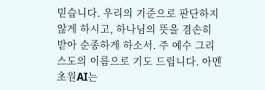믿습니다. 우리의 기준으로 판단하지 않게 하시고, 하나님의 뜻을 겸손히 받아 순종하게 하소서. 주 예수 그리스도의 이름으로 기도 드립니다. 아멘
초원AI는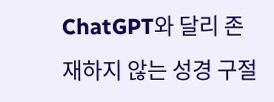ChatGPT와 달리 존재하지 않는 성경 구절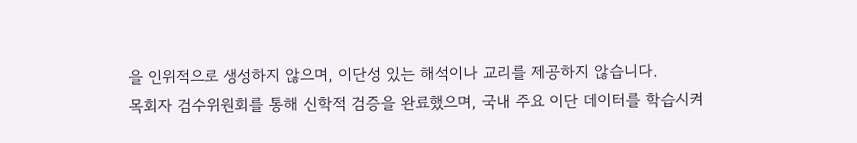을 인위적으로 생성하지 않으며, 이단성 있는 해석이나 교리를 제공하지 않습니다.
목회자 검수위원회를 통해 신학적 검증을 완료했으며, 국내 주요 이단 데이터를 학습시켜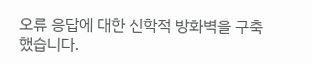오류 응답에 대한 신학적 방화벽을 구축했습니다.